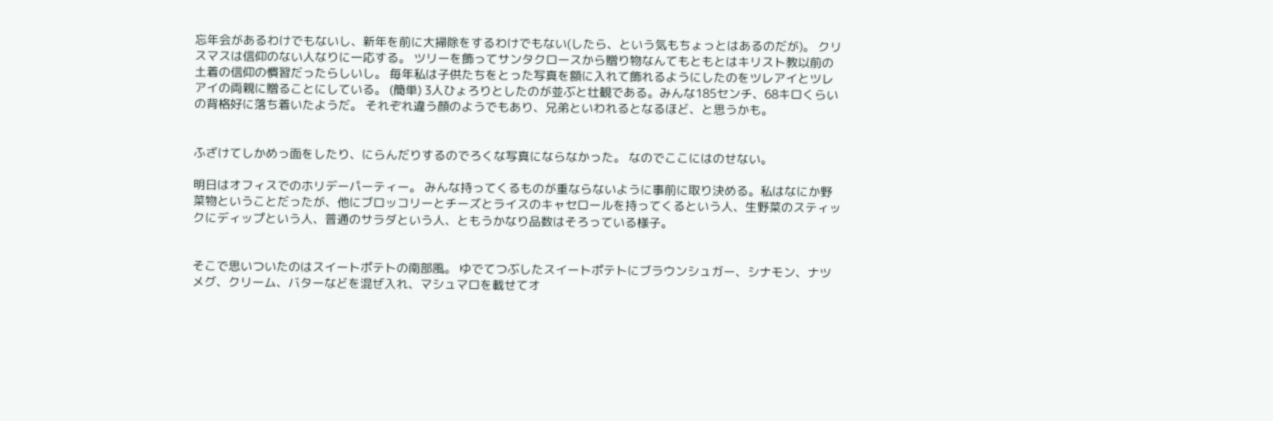忘年会があるわけでもないし、新年を前に大掃除をするわけでもない(したら、という気もちょっとはあるのだが)。 クリスマスは信仰のない人なりに一応する。 ツリーを飾ってサンタクロースから贈り物なんてもともとはキリスト教以前の土着の信仰の慣習だったらしいし。 毎年私は子供たちをとった写真を額に入れて飾れるようにしたのをツレアイとツレアイの両親に贈ることにしている。 (簡単) 3人ひょろりとしたのが並ぶと壮観である。みんな185センチ、68キロくらいの背格好に落ち着いたようだ。 それぞれ違う顔のようでもあり、兄弟といわれるとなるほど、と思うかも。


ふざけてしかめっ面をしたり、にらんだりするのでろくな写真にならなかった。 なのでここにはのせない。

明日はオフィスでのホリデーパーティー。 みんな持ってくるものが重ならないように事前に取り決める。私はなにか野菜物ということだったが、他にブロッコリーとチーズとライスのキャセロールを持ってくるという人、生野菜のスティックにディップという人、普通のサラダという人、ともうかなり品数はそろっている様子。


そこで思いついたのはスイートポテトの南部風。 ゆでてつぶしたスイートポテトにブラウンシュガー、シナモン、ナツメグ、クリーム、バターなどを混ぜ入れ、マシュマロを載せてオ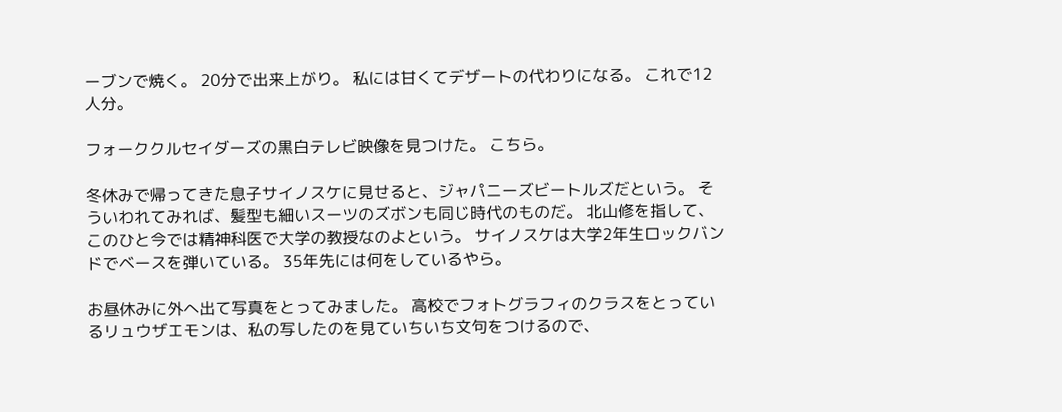ーブンで焼く。 20分で出来上がり。 私には甘くてデザートの代わりになる。 これで12人分。

フォーククルセイダーズの黒白テレビ映像を見つけた。 こちら。

冬休みで帰ってきた息子サイノスケに見せると、ジャパニーズビートルズだという。 そういわれてみれば、髪型も細いスーツのズボンも同じ時代のものだ。 北山修を指して、このひと今では精神科医で大学の教授なのよという。 サイノスケは大学2年生ロックバンドでベースを弾いている。 35年先には何をしているやら。

お昼休みに外へ出て写真をとってみました。 高校でフォトグラフィのクラスをとっているリュウザエモンは、私の写したのを見ていちいち文句をつけるので、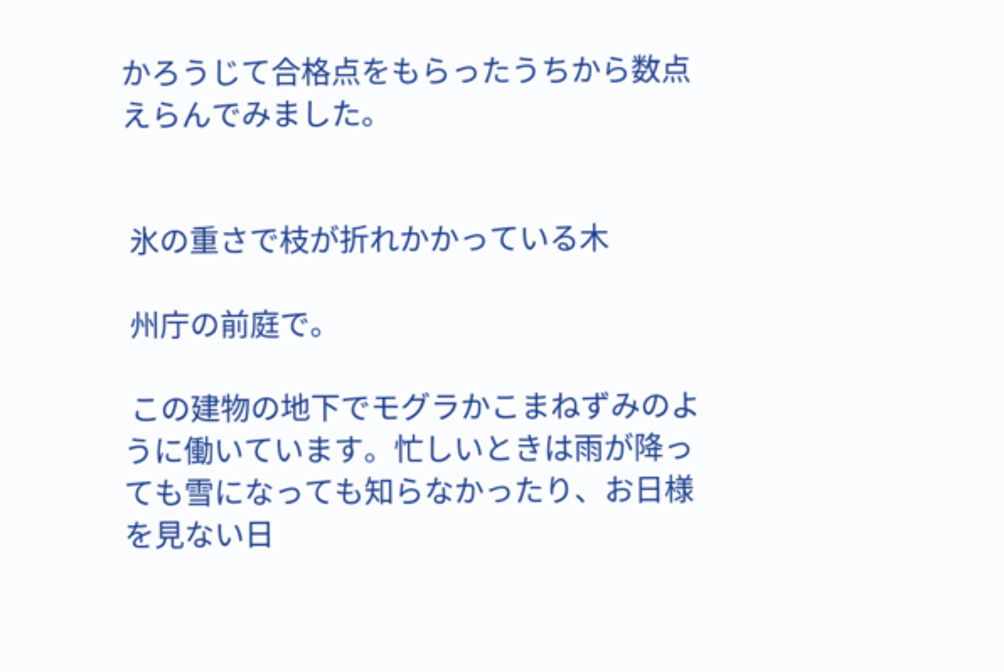かろうじて合格点をもらったうちから数点えらんでみました。


 氷の重さで枝が折れかかっている木

 州庁の前庭で。

 この建物の地下でモグラかこまねずみのように働いています。忙しいときは雨が降っても雪になっても知らなかったり、お日様を見ない日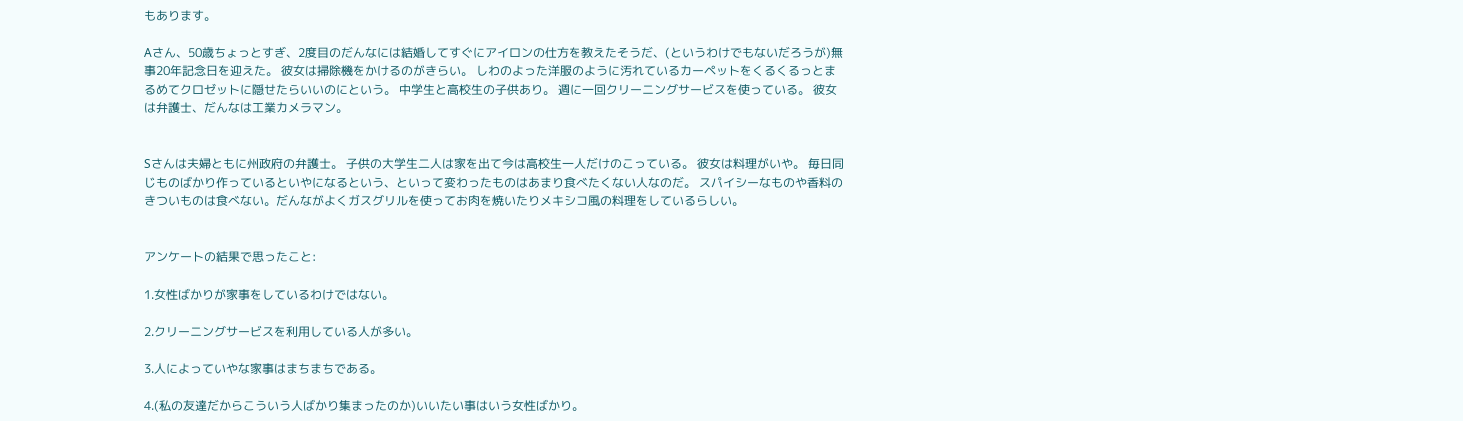もあります。

Aさん、50歳ちょっとすぎ、2度目のだんなには結婚してすぐにアイロンの仕方を教えたそうだ、(というわけでもないだろうが)無事20年記念日を迎えた。 彼女は掃除機をかけるのがきらい。 しわのよった洋服のように汚れているカーペットをくるくるっとまるめてクロゼットに隠せたらいいのにという。 中学生と高校生の子供あり。 週に一回クリーニングサービスを使っている。 彼女は弁護士、だんなは工業カメラマン。


Sさんは夫婦ともに州政府の弁護士。 子供の大学生二人は家を出て今は高校生一人だけのこっている。 彼女は料理がいや。 毎日同じものばかり作っているといやになるという、といって変わったものはあまり食べたくない人なのだ。 スパイシーなものや香料のきついものは食べない。だんながよくガスグリルを使ってお肉を焼いたりメキシコ風の料理をしているらしい。


アンケートの結果で思ったこと:

1.女性ばかりが家事をしているわけではない。

2.クリーニングサービスを利用している人が多い。

3.人によっていやな家事はまちまちである。

4.(私の友達だからこういう人ばかり集まったのか)いいたい事はいう女性ばかり。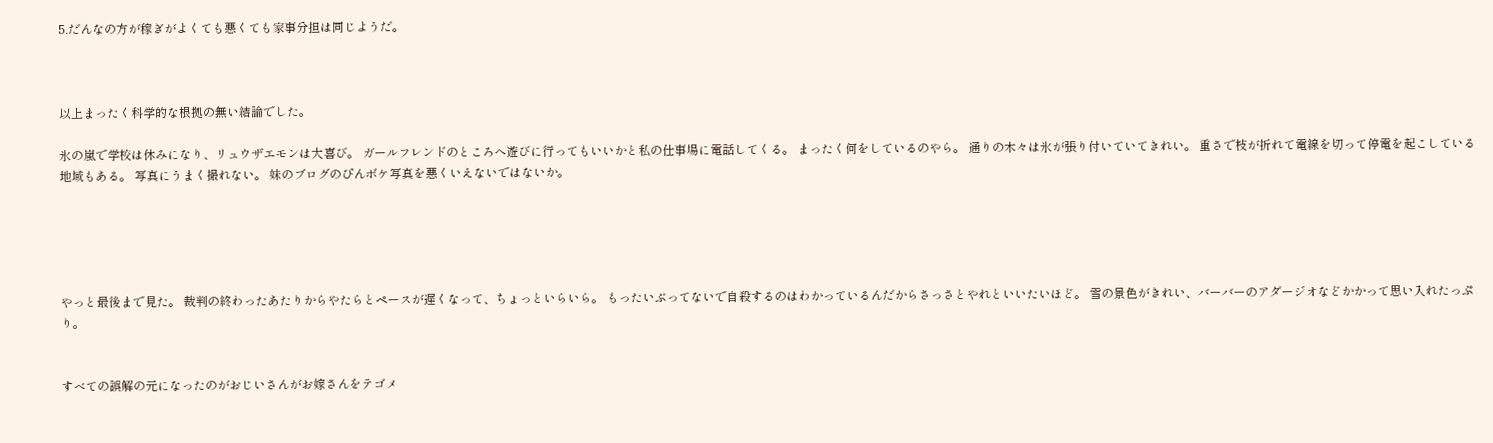5.だんなの方が稼ぎがよくても悪くても家事分担は同じようだ。



以上まったく科学的な根拠の無い結論でした。

氷の嵐で学校は休みになり、リュウザエモンは大喜び。 ガールフレンドのところへ遊びに行ってもいいかと私の仕事場に電話してくる。 まったく何をしているのやら。 通りの木々は氷が張り付いていてきれい。 重さで枝が折れて電線を切って停電を起こしている地域もある。 写真にうまく撮れない。 妹のブログのぴんボケ写真を悪くいえないではないか。





やっと最後まで見た。 裁判の終わったあたりからやたらとペースが遅くなって、ちょっといらいら。 もったいぶってないで自殺するのはわかっているんだからさっさとやれといいたいほど。 雪の景色がきれい、バーバーのアダージオなどかかって思い入れたっぷり。


すべての誤解の元になったのがおじいさんがお嫁さんをテゴメ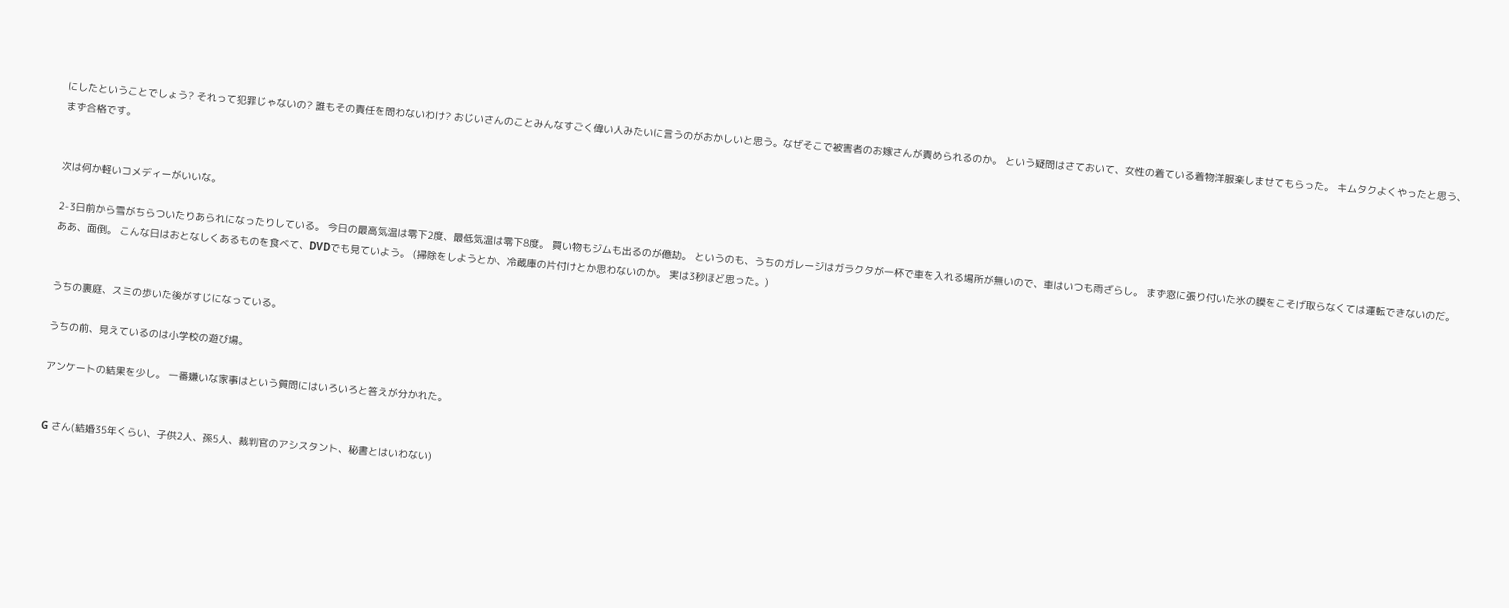にしたということでしょう? それって犯罪じゃないの? 誰もその責任を問わないわけ? おじいさんのことみんなすごく偉い人みたいに言うのがおかしいと思う。なぜそこで被害者のお嫁さんが責められるのか。 という疑問はさておいて、女性の着ている着物洋服楽しませてもらった。 キムタクよくやったと思う、まず合格です。


次は何か軽いコメディーがいいな。

2-3日前から雪がちらついたりあられになったりしている。 今日の最高気温は零下2度、最低気温は零下8度。 買い物もジムも出るのが億劫。 というのも、うちのガレージはガラクタが一杯で車を入れる場所が無いので、車はいつも雨ざらし。 まず窓に張り付いた氷の膜をこそげ取らなくては運転できないのだ。 ああ、面倒。 こんな日はおとなしくあるものを食べて、DVDでも見ていよう。 (掃除をしようとか、冷蔵庫の片付けとか思わないのか。 実は3秒ほど思った。)


うちの裏庭、スミの歩いた後がすじになっている。

うちの前、見えているのは小学校の遊び場。

アンケートの結果を少し。 一番嫌いな家事はという質問にはいろいろと答えが分かれた。


G さん(結婚35年くらい、子供2人、孫5人、裁判官のアシスタント、秘書とはいわない)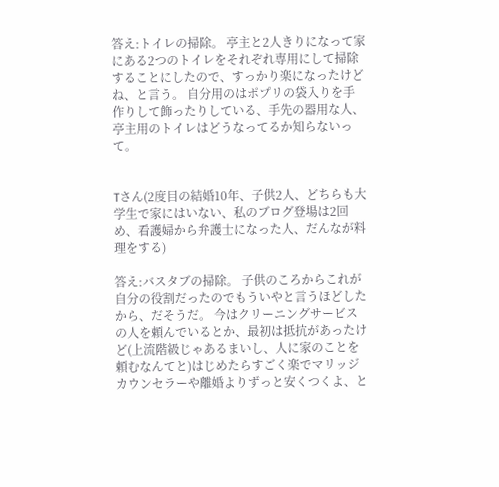答え:トイレの掃除。 亭主と2人きりになって家にある2つのトイレをそれぞれ専用にして掃除することにしたので、すっかり楽になったけどね、と言う。 自分用のはポプリの袋入りを手作りして飾ったりしている、手先の器用な人、亭主用のトイレはどうなってるか知らないって。


Tさん(2度目の結婚10年、子供2人、どちらも大学生で家にはいない、私のブログ登場は2回め、看護婦から弁護士になった人、だんなが料理をする)

答え:バスタブの掃除。 子供のころからこれが自分の役割だったのでもういやと言うほどしたから、だそうだ。 今はクリーニングサービスの人を頼んでいるとか、最初は抵抗があったけど(上流階級じゃあるまいし、人に家のことを頼むなんてと)はじめたらすごく楽でマリッジカウンセラーや離婚よりずっと安くつくよ、と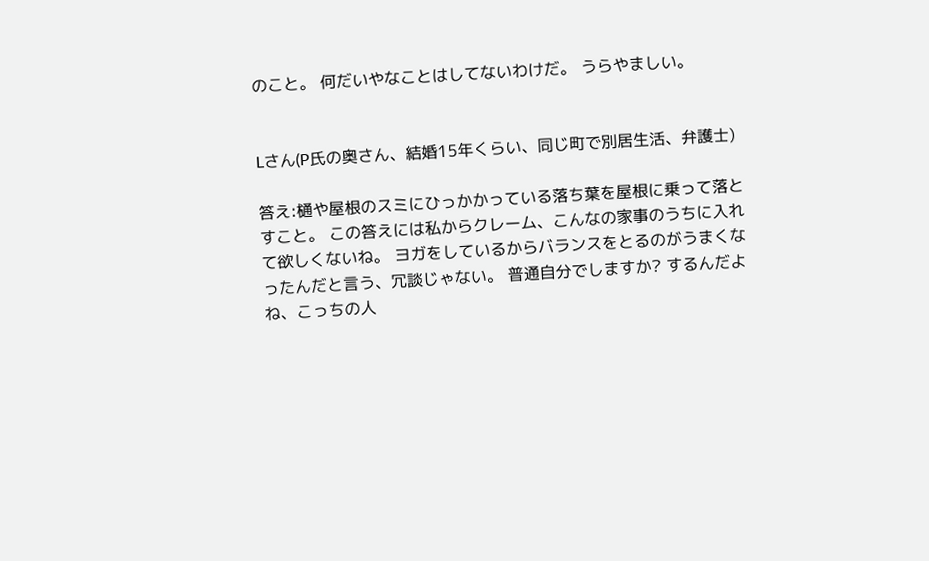のこと。 何だいやなことはしてないわけだ。 うらやましい。


Lさん(P氏の奥さん、結婚15年くらい、同じ町で別居生活、弁護士)

答え:樋や屋根のスミにひっかかっている落ち葉を屋根に乗って落とすこと。 この答えには私からクレーム、こんなの家事のうちに入れて欲しくないね。 ヨガをしているからバランスをとるのがうまくなったんだと言う、冗談じゃない。 普通自分でしますか? するんだよね、こっちの人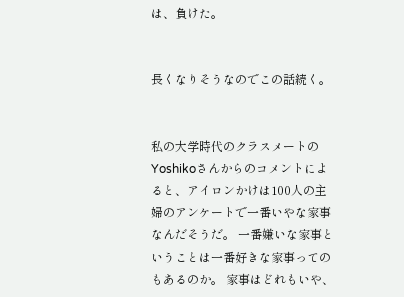は、負けた。


長くなりそうなのでこの話続く。


私の大学時代のクラスメートのYoshikoさんからのコメントによると、アイロンかけは100人の主婦のアンケートで一番いやな家事なんだそうだ。 一番嫌いな家事ということは一番好きな家事ってのもあるのか。 家事はどれもいや、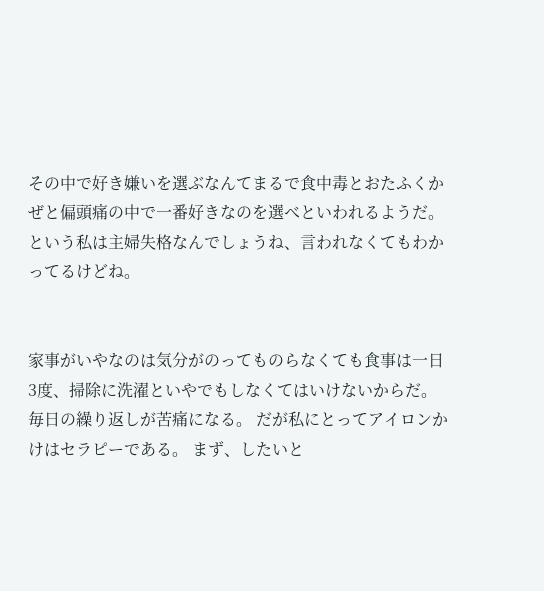その中で好き嫌いを選ぶなんてまるで食中毒とおたふくかぜと偏頭痛の中で一番好きなのを選べといわれるようだ。 という私は主婦失格なんでしょうね、言われなくてもわかってるけどね。


家事がいやなのは気分がのってものらなくても食事は一日3度、掃除に洗濯といやでもしなくてはいけないからだ。 毎日の繰り返しが苦痛になる。 だが私にとってアイロンかけはセラピーである。 まず、したいと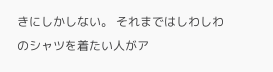きにしかしない。 それまではしわしわのシャツを着たい人がア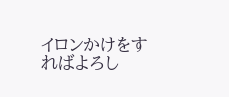イロンかけをすればよろし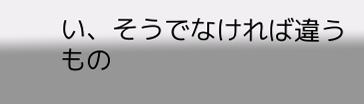い、そうでなければ違うもの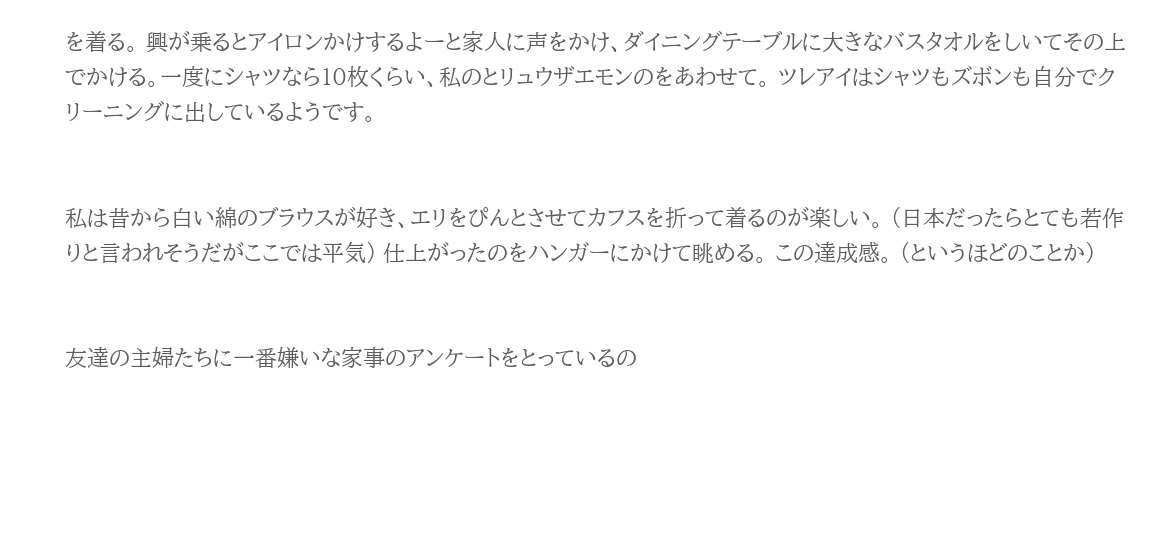を着る。 興が乗るとアイロンかけするよーと家人に声をかけ、ダイニングテーブルに大きなバスタオルをしいてその上でかける。一度にシャツなら10枚くらい、私のとリュウザエモンのをあわせて。 ツレアイはシャツもズボンも自分でクリーニングに出しているようです。


私は昔から白い綿のブラウスが好き、エリをぴんとさせてカフスを折って着るのが楽しい。 (日本だったらとても若作りと言われそうだがここでは平気) 仕上がったのをハンガーにかけて眺める。 この達成感。 (というほどのことか)


友達の主婦たちに一番嫌いな家事のアンケートをとっているの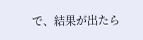で、結果が出たら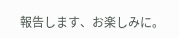報告します、お楽しみに。